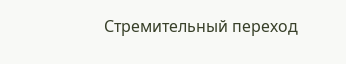Стремительный переход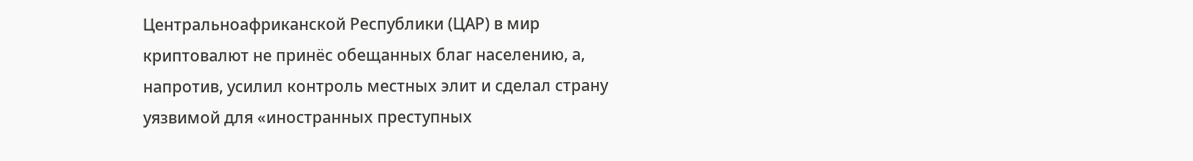Центральноафриканской Республики (ЦАР) в мир криптовалют не принёс обещанных благ населению, а, напротив, усилил контроль местных элит и сделал страну уязвимой для «иностранных преступных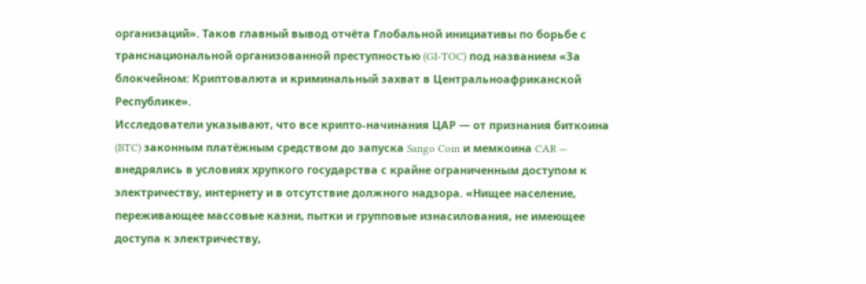организаций». Таков главный вывод отчёта Глобальной инициативы по борьбе с транснациональной организованной преступностью (GI-TOC) под названием «За блокчейном: Криптовалюта и криминальный захват в Центральноафриканской Республике».
Исследователи указывают, что все крипто-начинания ЦАР — от признания биткоина (BTC) законным платёжным средством до запуска Sango Coin и мемкоина CAR — внедрялись в условиях хрупкого государства с крайне ограниченным доступом к электричеству, интернету и в отсутствие должного надзора. «Нищее население, переживающее массовые казни, пытки и групповые изнасилования, не имеющее доступа к электричеству,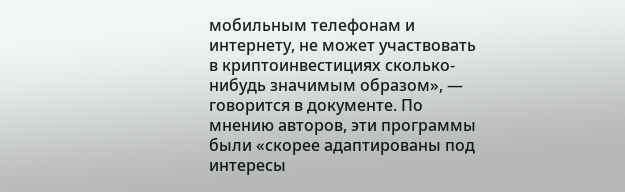мобильным телефонам и интернету, не может участвовать в криптоинвестициях сколько-нибудь значимым образом», — говорится в документе. По мнению авторов, эти программы были «скорее адаптированы под интересы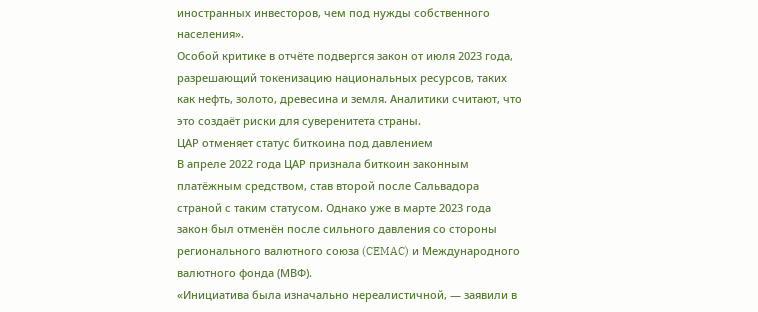иностранных инвесторов, чем под нужды собственного населения».
Особой критике в отчёте подвергся закон от июля 2023 года, разрешающий токенизацию национальных ресурсов, таких как нефть, золото, древесина и земля. Аналитики считают, что это создаёт риски для суверенитета страны.
ЦАР отменяет статус биткоина под давлением
В апреле 2022 года ЦАР признала биткоин законным платёжным средством, став второй после Сальвадора страной с таким статусом. Однако уже в марте 2023 года закон был отменён после сильного давления со стороны регионального валютного союза (CEMAC) и Международного валютного фонда (МВФ).
«Инициатива была изначально нереалистичной, — заявили в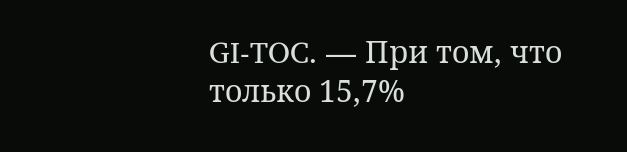GI-TOC. — При том, что только 15,7%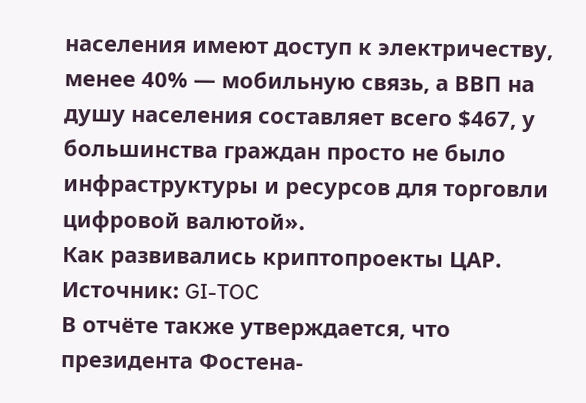населения имеют доступ к электричеству, менее 40% — мобильную связь, а ВВП на душу населения составляет всего $467, у большинства граждан просто не было инфраструктуры и ресурсов для торговли цифровой валютой».
Как развивались криптопроекты ЦАР. Источник: GI-TOC
В отчёте также утверждается, что президента Фостена-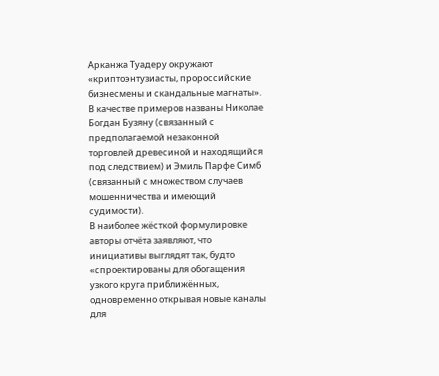Арканжа Туадеру окружают «криптоэнтузиасты, пророссийские бизнесмены и скандальные магнаты». В качестве примеров названы Николае Богдан Бузяну (связанный с предполагаемой незаконной торговлей древесиной и находящийся под следствием) и Эмиль Парфе Симб (связанный с множеством случаев мошенничества и имеющий судимости).
В наиболее жёсткой формулировке авторы отчёта заявляют, что инициативы выглядят так, будто «спроектированы для обогащения узкого круга приближённых, одновременно открывая новые каналы для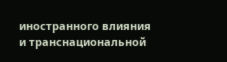иностранного влияния и транснациональной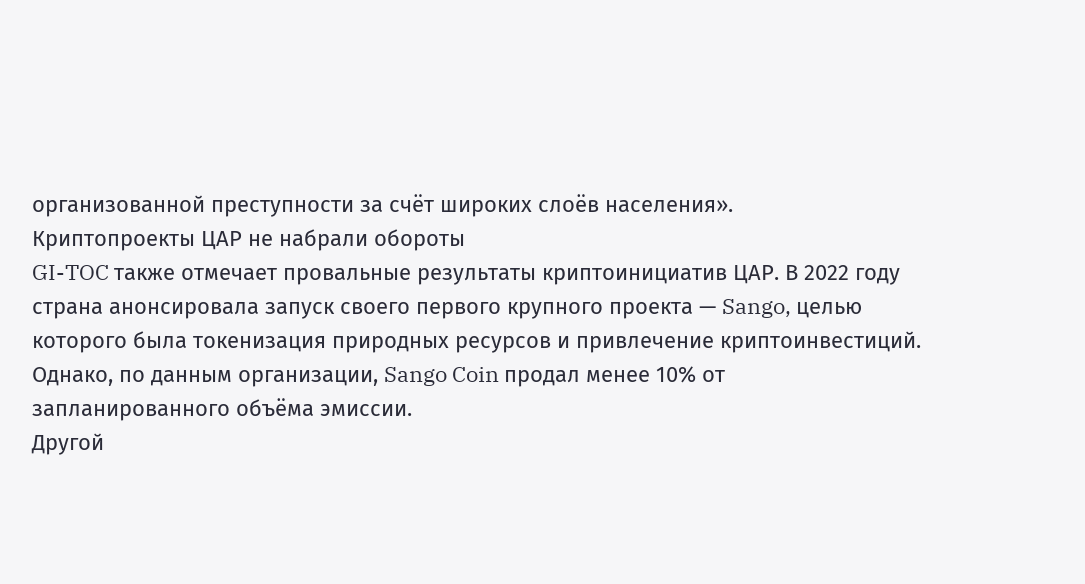организованной преступности за счёт широких слоёв населения».
Криптопроекты ЦАР не набрали обороты
GI-TOC также отмечает провальные результаты криптоинициатив ЦАР. В 2022 году страна анонсировала запуск своего первого крупного проекта — Sango, целью которого была токенизация природных ресурсов и привлечение криптоинвестиций. Однако, по данным организации, Sango Coin продал менее 10% от запланированного объёма эмиссии.
Другой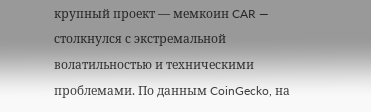крупный проект — мемкоин CAR — столкнулся с экстремальной волатильностью и техническими проблемами. По данным CoinGecko, на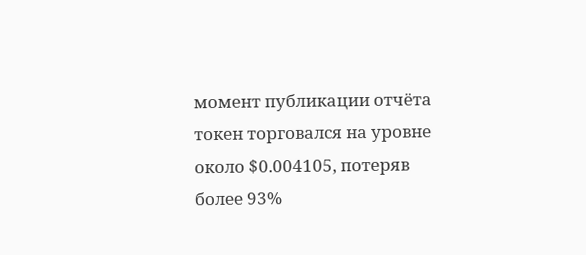момент публикации отчёта токен торговался на уровне около $0.004105, потеряв более 93%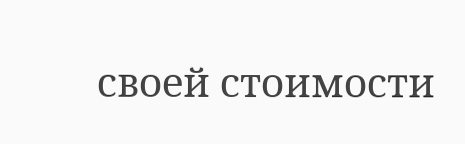своей стоимости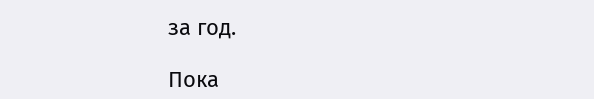за год.

Пока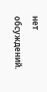нет обсуждений.